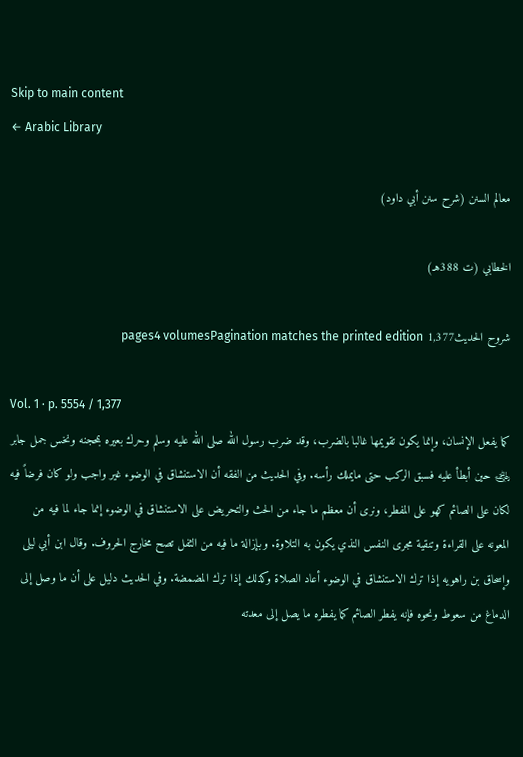Skip to main content
← Arabic Library

معالم السنن (شرح سنن أبي داود)

الخطابي (ت 388هـ)

شروح الحديث1,377 pages4 volumesPagination matches the printed edition

Vol. 1 · p. 5554 / 1,377
كما يفعل الإنسان، وإنما يكون تقويمها غالبا بالضرب، وقد ضرب رسول الله صلى الله عليه وسلم وحرك بعيره بمحجنه ونخس جمل جابر ﵁ حين أبطأ عليه فسبق الركب حتى مايملك رأسه. وفي الحديث من الفقه أن الاستنشاق في الوضوء غير واجب ولو كان فرضاً فيه لكان على الصائم كهو على المفطر، ونرى أن معظم ما جاء من الحث والتحريض على الاستنشاق في الوضوء إنما جاء لما فيه من المعونه على القراءة وتنقية مجرى النفس النذي يكون به التلاوة. وبإزالة ما فيه من الثفل تصح مخارج الحروف. وقال ابن أبي ليلى وإسحاق بن راهويه إذا ترك الاستنشاق في الوضوء أعاد الصلاة وكذلك إذا ترك المضمضة. وفي الحديث دليل على أن ما وصل إلى الدماغ من سعوط ونحوه فإنه يفطر الصائم كما يفطره ما يصل إلى معدته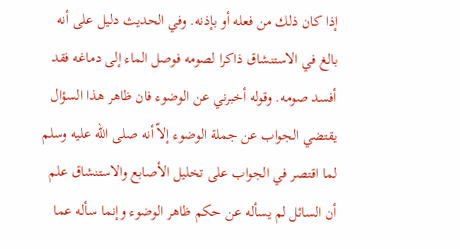إذا كان ذلك من فعله أو بإذنه. وفي الحديث دليل على أنه بالغ في الاستنشاق ذاكرا لصومه فوصل الماء إلى دماغه فقد أفسد صومه. وقوله أخبرني عن الوضوء فان ظاهر هذا السؤال يقتضي الجواب عن جملة الوضوء إلاّ أنه صلى الله عليه وسلم لما اقتصر في الجواب على تخليل الأصابع والاستنشاق علم أن السائل لم يسأله عن حكم ظاهر الوضوء وإنما سأله عما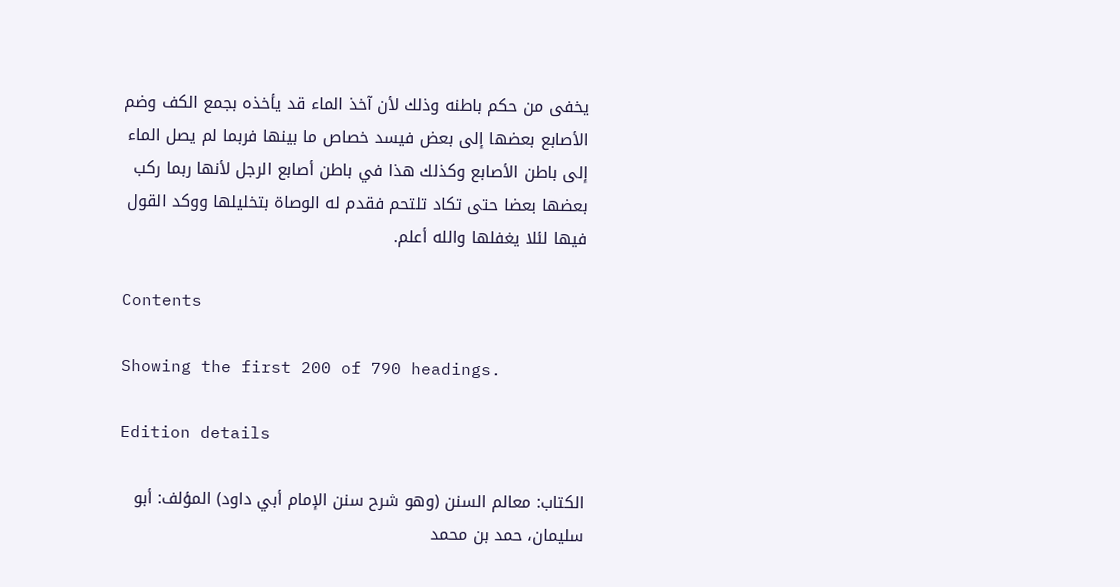يخفى من حكم باطنه وذلك لأن آخذ الماء قد يأخذه بجمع الكف وضم الأصابع بعضها إلى بعض فيسد خصاص ما بينها فربما لم يصل الماء إلى باطن الأصابع وكذلك هذا في باطن أصابع الرجل لأنها ربما ركب بعضها بعضا حتى تكاد تلتحم فقدم له الوصاة بتخليلها ووكد القول فيها لئلا يغفلها والله أعلم.

Contents

Showing the first 200 of 790 headings.

Edition details

الكتاب: معالم السنن (وهو شرح سنن الإمام أبي داود) المؤلف: أبو سليمان، حمد بن محمد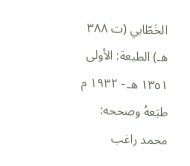الخَطّابي (ت ٣٨٨ هـ) الطبعة: الأولى ١٣٥١ هـ - ١٩٣٢ م طبَعهُ وصححه: محمد راغب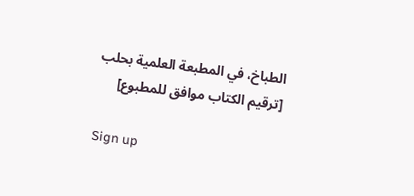الطباخ، في المطبعة العلمية بحلب [ترقيم الكتاب موافق للمطبوع]

Sign up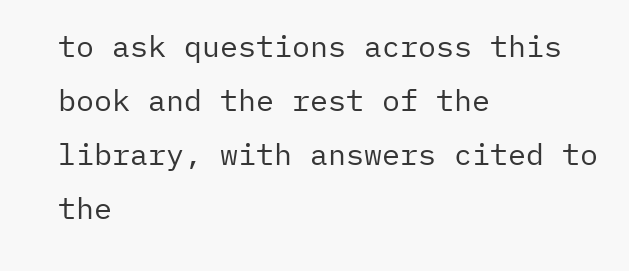to ask questions across this book and the rest of the library, with answers cited to the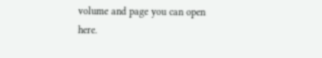volume and page you can open here.